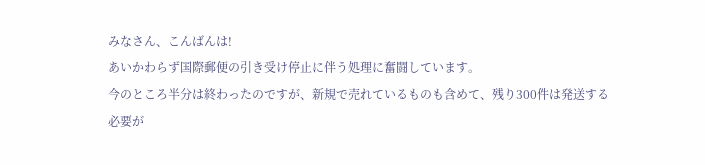みなさん、こんばんは!
あいかわらず国際郵便の引き受け停止に伴う処理に奮闘しています。
今のところ半分は終わったのですが、新規で売れているものも含めて、残り300件は発送する必要が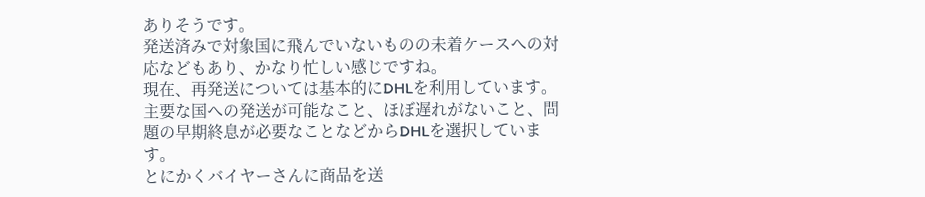ありそうです。
発送済みで対象国に飛んでいないものの未着ケースへの対応などもあり、かなり忙しい感じですね。
現在、再発送については基本的にDHLを利用しています。
主要な国への発送が可能なこと、ほぼ遅れがないこと、問題の早期終息が必要なことなどからDHLを選択しています。
とにかくバイヤーさんに商品を送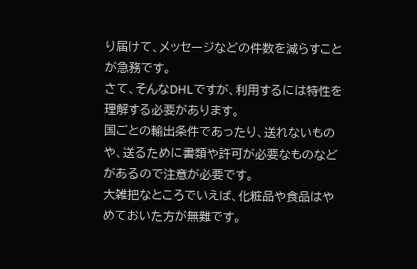り届けて、メッセージなどの件数を減らすことが急務です。
さて、そんなDHLですが、利用するには特性を理解する必要があります。
国ごとの輸出条件であったり、送れないものや、送るために書類や許可が必要なものなどがあるので注意が必要です。
大雑把なところでいえば、化粧品や食品はやめておいた方が無難です。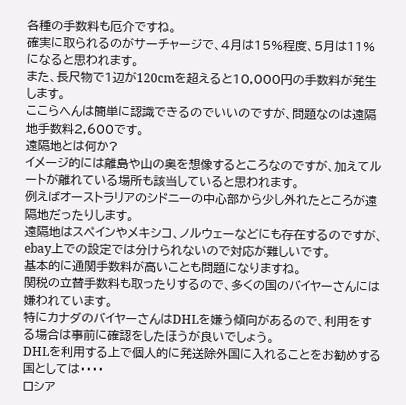各種の手数料も厄介ですね。
確実に取られるのがサーチャージで、4月は15%程度、5月は11%になると思われます。
また、長尺物で1辺が120cmを超えると10,000円の手数料が発生します。
ここらへんは簡単に認識できるのでいいのですが、問題なのは遠隔地手数料2,600です。
遠隔地とは何か?
イメージ的には離島や山の奥を想像するところなのですが、加えてルートが離れている場所も該当していると思われます。
例えばオーストラリアのシドニーの中心部から少し外れたところが遠隔地だったりします。
遠隔地はスペインやメキシコ、ノルウェーなどにも存在するのですが、ebay上での設定では分けられないので対応が難しいです。
基本的に通関手数料が高いことも問題になりますね。
関税の立替手数料も取ったりするので、多くの国のバイヤーさんには嫌われています。
特にカナダのバイヤーさんはDHLを嫌う傾向があるので、利用をする場合は事前に確認をしたほうが良いでしょう。
DHLを利用する上で個人的に発送除外国に入れることをお勧めする国としては・・・・
ロシア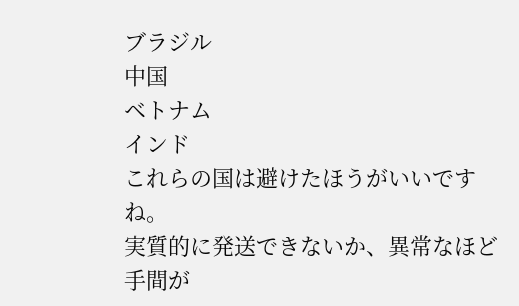ブラジル
中国
ベトナム
インド
これらの国は避けたほうがいいですね。
実質的に発送できないか、異常なほど手間が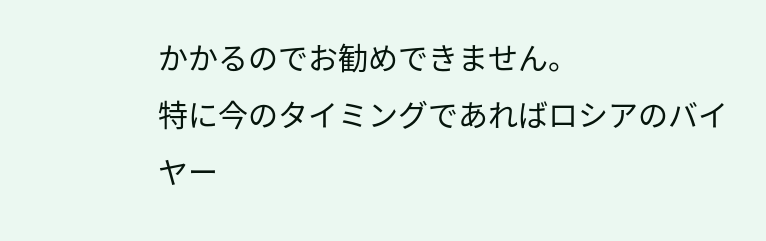かかるのでお勧めできません。
特に今のタイミングであればロシアのバイヤー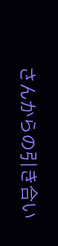さんからの引き合い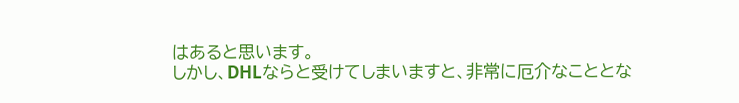はあると思います。
しかし、DHLならと受けてしまいますと、非常に厄介なこととな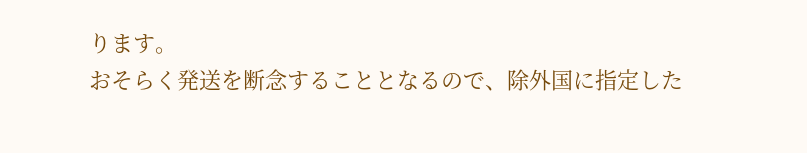ります。
おそらく発送を断念することとなるので、除外国に指定した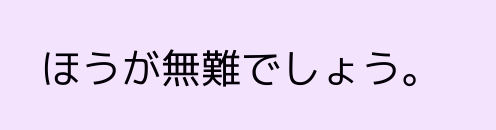ほうが無難でしょう。